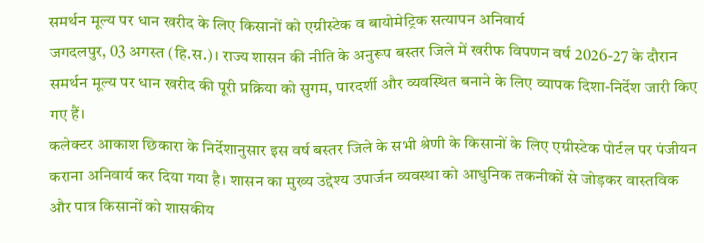समर्थन मूल्य पर धान खरीद के लिए किसानों को एग्रीस्टेक व बायोमेट्रिक सत्यापन अनिवार्य
जगदलपुर, 03 अगस्त (हि.स.)। राज्य शासन की नीति के अनुरूप बस्तर जिले में खरीफ विपणन वर्ष 2026-27 के दौरान समर्थन मूल्य पर धान खरीद की पूरी प्रक्रिया को सुगम, पारदर्शी और व्यवस्थित बनाने के लिए व्यापक दिशा-निर्देश जारी किए गए हैं।
कलेक्टर आकाश छिकारा के निर्देशानुसार इस वर्ष बस्तर जिले के सभी श्रेणी के किसानों के लिए एग्रीस्टेक पोर्टल पर पंजीयन कराना अनिवार्य कर दिया गया है। शासन का मुख्य उद्देश्य उपार्जन व्यवस्था को आधुनिक तकनीकों से जोड़कर वास्तविक और पात्र किसानों को शासकीय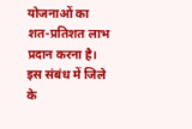योजनाओं का शत-प्रतिशत लाभ प्रदान करना है।
इस संबंध में जिले के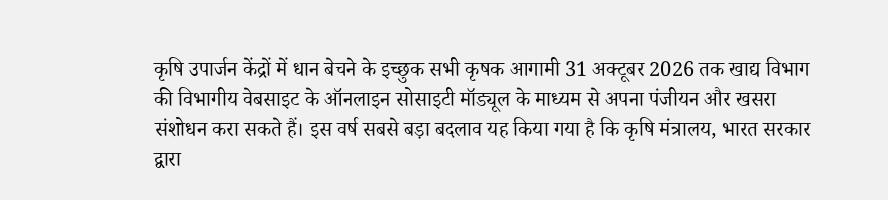कृषि उपार्जन केंद्रों में धान बेचने के इच्छुक सभी कृषक आगामी 31 अक्टूबर 2026 तक खाद्य विभाग की विभागीय वेबसाइट के ऑनलाइन सोसाइटी मॉड्यूल के माध्यम से अपना पंजीयन और खसरा संशोधन करा सकते हैं। इस वर्ष सबसे बड़ा बदलाव यह किया गया है कि कृषि मंत्रालय, भारत सरकार द्वारा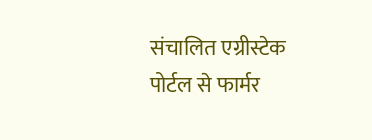संचालित एग्रीस्टेक पोर्टल से फार्मर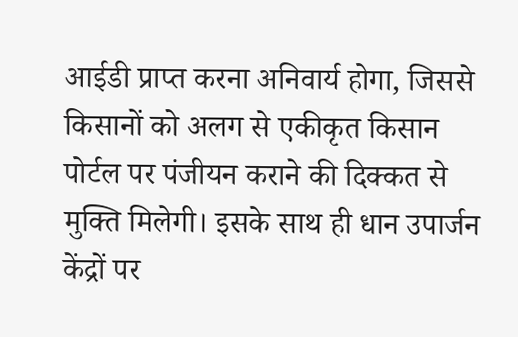आईडी प्राप्त करना अनिवार्य होगा, जिससे किसानों को अलग से एकीकृत किसान पोर्टल पर पंजीयन कराने की दिक्कत से मुक्ति मिलेगी। इसके साथ ही धान उपार्जन केंद्रों पर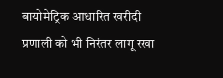बायोमेट्रिक आधारित खरीदी प्रणाली को भी निरंतर लागू रखा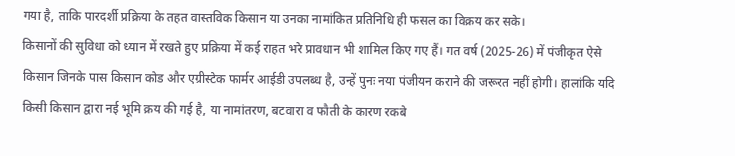गया है, ताकि पारदर्शी प्रक्रिया के तहत वास्तविक किसान या उनका नामांकित प्रतिनिधि ही फसल का विक्रय कर सके।
किसानों की सुविधा को ध्यान में रखते हुए प्रक्रिया में कई राहत भरे प्रावधान भी शामिल किए गए हैं। गत वर्ष (2025-26) में पंजीकृत ऐसे किसान जिनके पास किसान कोड और एग्रीस्टेक फार्मर आईडी उपलब्ध है, उन्हें पुनः नया पंजीयन कराने की जरूरत नहीं होगी। हालांकि यदि किसी किसान द्वारा नई भूमि क्रय की गई है, या नामांतरण, बटवारा व फौती के कारण रकबे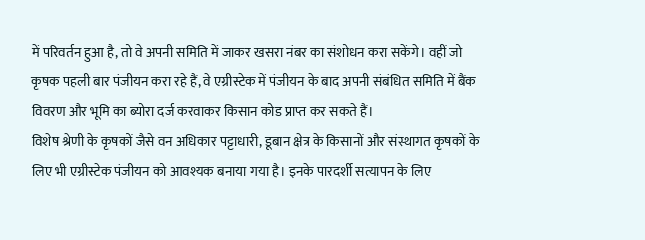में परिवर्तन हुआ है, तो वे अपनी समिति में जाकर खसरा नंबर का संशोधन करा सकेंगे। वहीं जो कृषक पहली बार पंजीयन करा रहे हैं, वे एग्रीस्टेक में पंजीयन के बाद अपनी संबंधित समिति में बैंक विवरण और भूमि का ब्योरा दर्ज करवाकर किसान कोड प्राप्त कर सकते हैं।
विशेष श्रेणी के कृषकों जैसे वन अधिकार पट्टाधारी, डूबान क्षेत्र के किसानों और संस्थागत कृषकों के लिए भी एग्रीस्टेक पंजीयन को आवश्यक बनाया गया है। इनके पारदर्शी सत्यापन के लिए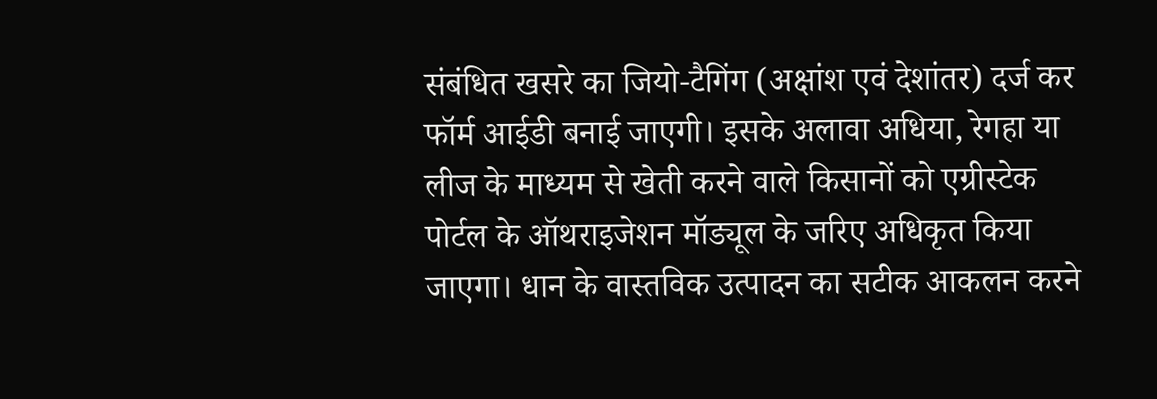संबंधित खसरे का जियो-टैगिंग (अक्षांश एवं देशांतर) दर्ज कर फॉर्म आईडी बनाई जाएगी। इसके अलावा अधिया, रेगहा या लीज के माध्यम से खेती करने वाले किसानों को एग्रीस्टेक पोर्टल के ऑथराइजेशन मॉड्यूल के जरिए अधिकृत किया जाएगा। धान के वास्तविक उत्पादन का सटीक आकलन करने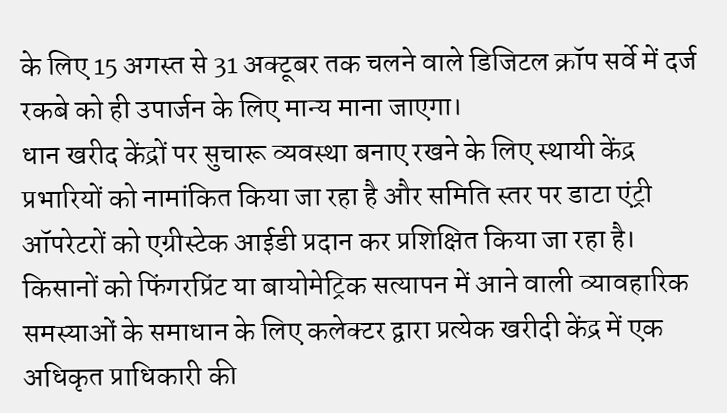के लिए 15 अगस्त से 31 अक्टूबर तक चलने वाले डिजिटल क्रॉप सर्वे में दर्ज रकबे को ही उपार्जन के लिए मान्य माना जाएगा।
धान खरीद केंद्रों पर सुचारू व्यवस्था बनाए रखने के लिए स्थायी केंद्र प्रभारियों को नामांकित किया जा रहा है और समिति स्तर पर डाटा एंट्री ऑपरेटरों को एग्रीस्टेक आईडी प्रदान कर प्रशिक्षित किया जा रहा है। किसानों को फिंगरप्रिंट या बायोमेट्रिक सत्यापन में आने वाली व्यावहारिक समस्याओं के समाधान के लिए कलेक्टर द्वारा प्रत्येक खरीदी केंद्र में एक अधिकृत प्राधिकारी की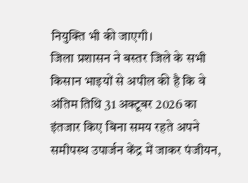नियुक्ति भी की जाएगी।
जिला प्रशासन ने बस्तर जिले के सभी किसान भाइयों से अपील की है कि वे अंतिम तिथि 31 अक्टूबर 2026 का इंतजार किए बिना समय रहते अपने समीपस्थ उपार्जन केंद्र में जाकर पंजीयन,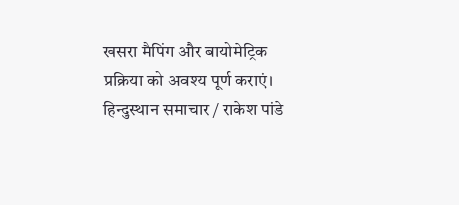खसरा मैपिंग और बायोमेट्रिक प्रक्रिया को अवश्य पूर्ण कराएं।
हिन्दुस्थान समाचार / राकेश पांडे